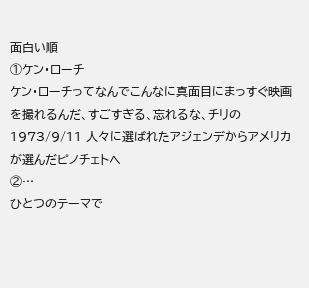面白い順
①ケン・ローチ
ケン・ローチってなんでこんなに真面目にまっすぐ映画を撮れるんだ、すごすぎる、忘れるな、チリの1973/9/11 人々に選ばれたアジェンデからアメリカが選んだピノチェトへ
②…
ひとつのテーマで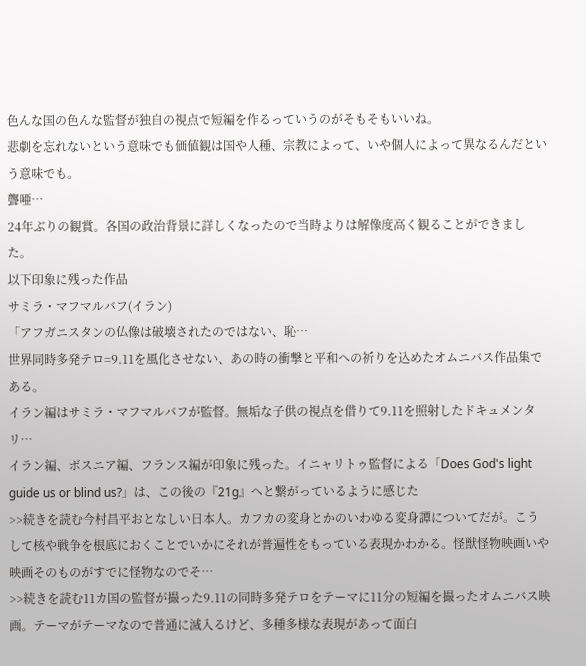色んな国の色んな監督が独自の視点で短編を作るっていうのがそもそもいいね。
悲劇を忘れないという意味でも価値観は国や人種、宗教によって、いや個人によって異なるんだという意味でも。
聾唖…
24年ぶりの観賞。各国の政治背景に詳しくなったので当時よりは解像度高く観ることができました。
以下印象に残った作品
サミラ・マフマルバフ(イラン)
「アフガニスタンの仏像は破壊されたのではない、恥…
世界同時多発テロ=9.11を風化させない、あの時の衝撃と平和への祈りを込めたオムニバス作品集である。
イラン編はサミラ・マフマルバフが監督。無垢な子供の視点を借りて9.11を照射したドキュメンタリ…
イラン編、ボスニア編、フランス編が印象に残った。イニャリトゥ監督による「Does God's light guide us or blind us?」は、この後の『21g』へと繋がっているように感じた
>>続きを読む今村昌平おとなしい日本人。カフカの変身とかのいわゆる変身譚についてだが。こうして核や戦争を根底におくことでいかにそれが普遍性をもっている表現かわかる。怪獣怪物映画いや映画そのものがすでに怪物なのでそ…
>>続きを読む11カ国の監督が撮った9.11の同時多発テロをテーマに11分の短編を撮ったオムニバス映画。テーマがテーマなので普通に滅入るけど、多種多様な表現があって面白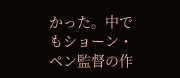かった。中でもショーン・ペン監督の作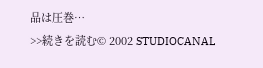品は圧巻…
>>続きを読む© 2002 STUDIOCANAL